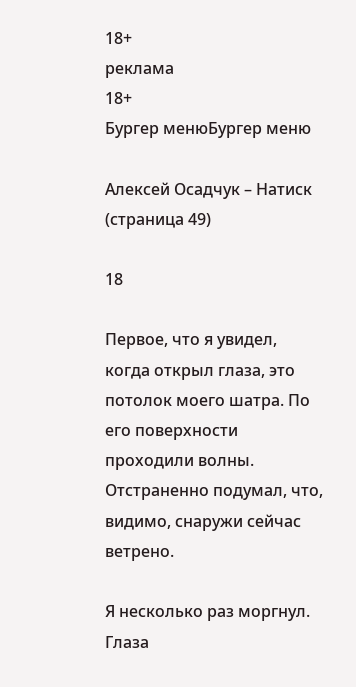18+
реклама
18+
Бургер менюБургер меню

Алексей Осадчук – Натиск (страница 49)

18

Первое, что я увидел, когда открыл глаза, это потолок моего шатра. По его поверхности проходили волны. Отстраненно подумал, что, видимо, снаружи сейчас ветрено.

Я несколько раз моргнул. Глаза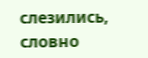слезились, словно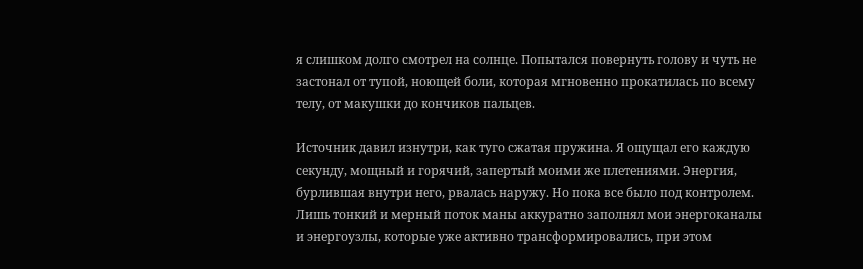я слишком долго смотрел на солнце. Попытался повернуть голову и чуть не застонал от тупой, ноющей боли, которая мгновенно прокатилась по всему телу, от макушки до кончиков пальцев.

Источник давил изнутри, как туго сжатая пружина. Я ощущал его каждую секунду, мощный и горячий, запертый моими же плетениями. Энергия, бурлившая внутри него, рвалась наружу. Но пока все было под контролем. Лишь тонкий и мерный поток маны аккуратно заполнял мои энергоканалы и энергоузлы, которые уже активно трансформировались, при этом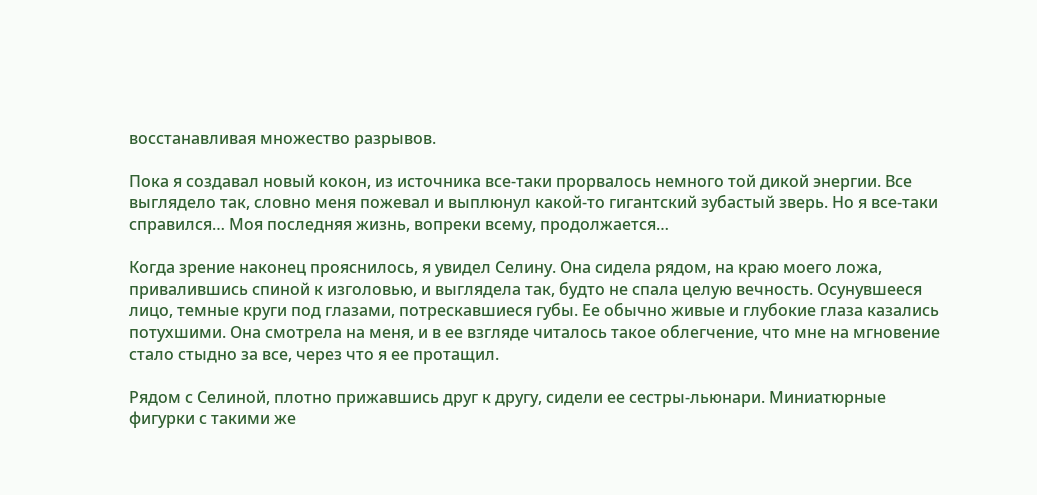восстанавливая множество разрывов.

Пока я создавал новый кокон, из источника все-таки прорвалось немного той дикой энергии. Все выглядело так, словно меня пожевал и выплюнул какой-то гигантский зубастый зверь. Но я все-таки справился… Моя последняя жизнь, вопреки всему, продолжается…

Когда зрение наконец прояснилось, я увидел Селину. Она сидела рядом, на краю моего ложа, привалившись спиной к изголовью, и выглядела так, будто не спала целую вечность. Осунувшееся лицо, темные круги под глазами, потрескавшиеся губы. Ее обычно живые и глубокие глаза казались потухшими. Она смотрела на меня, и в ее взгляде читалось такое облегчение, что мне на мгновение стало стыдно за все, через что я ее протащил.

Рядом с Селиной, плотно прижавшись друг к другу, сидели ее сестры-льюнари. Миниатюрные фигурки с такими же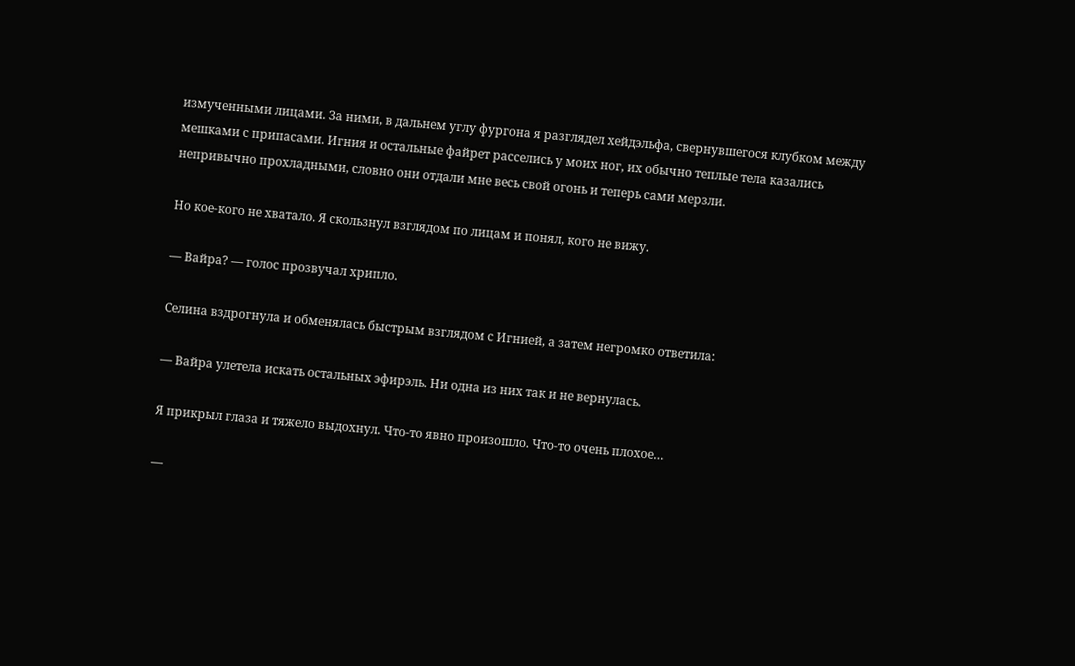измученными лицами. За ними, в дальнем углу фургона я разглядел хейдэльфа, свернувшегося клубком между мешками с припасами. Игния и остальные файрет расселись у моих ног, их обычно теплые тела казались непривычно прохладными, словно они отдали мне весь свой огонь и теперь сами мерзли.

Но кое-кого не хватало. Я скользнул взглядом по лицам и понял, кого не вижу.

— Вайра? — голос прозвучал хрипло.

Селина вздрогнула и обменялась быстрым взглядом с Игнией, а затем негромко ответила:

— Вайра улетела искать остальных эфирэль. Ни одна из них так и не вернулась.

Я прикрыл глаза и тяжело выдохнул. Что-то явно произошло. Что-то очень плохое…

—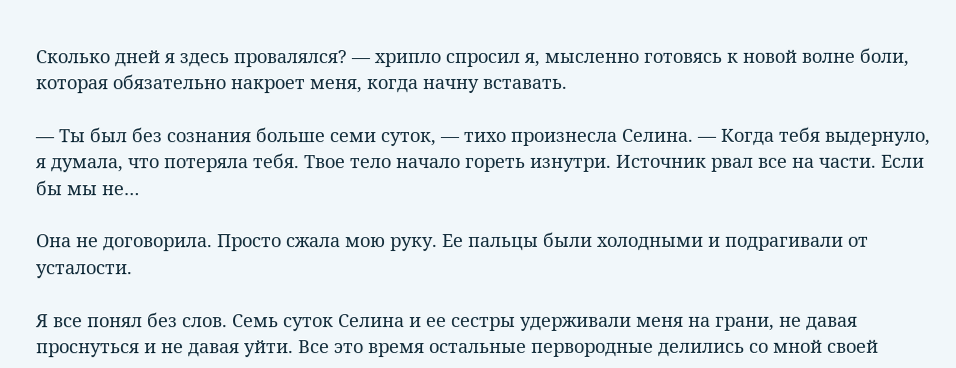Сколько дней я здесь провалялся? — хрипло спросил я, мысленно готовясь к новой волне боли, которая обязательно накроет меня, когда начну вставать.

— Ты был без сознания больше семи суток, — тихо произнесла Селина. — Когда тебя выдернуло, я думала, что потеряла тебя. Твое тело начало гореть изнутри. Источник рвал все на части. Если бы мы не…

Она не договорила. Просто сжала мою руку. Ее пальцы были холодными и подрагивали от усталости.

Я все понял без слов. Семь суток Селина и ее сестры удерживали меня на грани, не давая проснуться и не давая уйти. Все это время остальные первородные делились со мной своей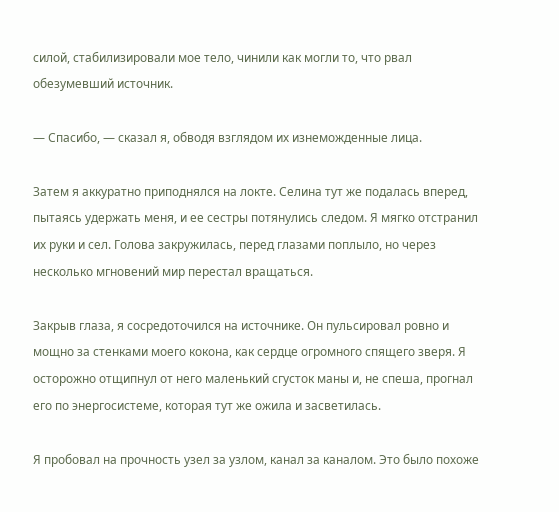силой, стабилизировали мое тело, чинили как могли то, что рвал обезумевший источник.

— Спасибо, — сказал я, обводя взглядом их изнеможденные лица.

Затем я аккуратно приподнялся на локте. Селина тут же подалась вперед, пытаясь удержать меня, и ее сестры потянулись следом. Я мягко отстранил их руки и сел. Голова закружилась, перед глазами поплыло, но через несколько мгновений мир перестал вращаться.

Закрыв глаза, я сосредоточился на источнике. Он пульсировал ровно и мощно за стенками моего кокона, как сердце огромного спящего зверя. Я осторожно отщипнул от него маленький сгусток маны и, не спеша, прогнал его по энергосистеме, которая тут же ожила и засветилась.

Я пробовал на прочность узел за узлом, канал за каналом. Это было похоже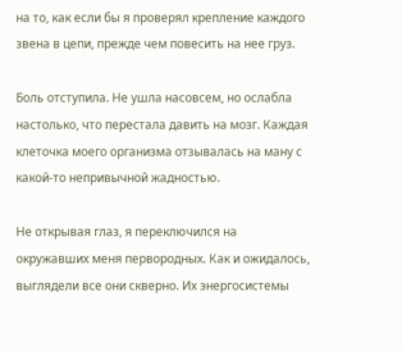на то, как если бы я проверял крепление каждого звена в цепи, прежде чем повесить на нее груз.

Боль отступила. Не ушла насовсем, но ослабла настолько, что перестала давить на мозг. Каждая клеточка моего организма отзывалась на ману с какой-то непривычной жадностью.

Не открывая глаз, я переключился на окружавших меня первородных. Как и ожидалось, выглядели все они скверно. Их энергосистемы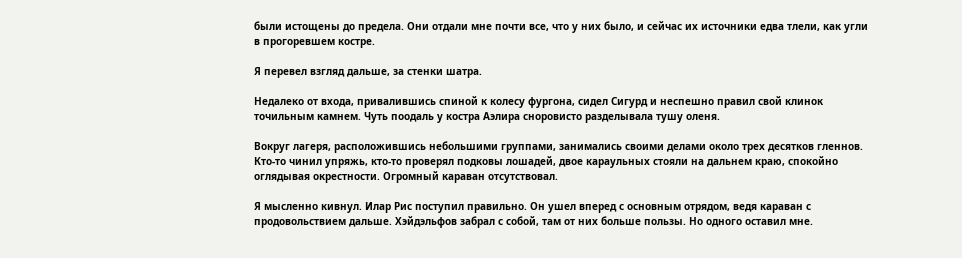были истощены до предела. Они отдали мне почти все, что у них было, и сейчас их источники едва тлели, как угли в прогоревшем костре.

Я перевел взгляд дальше, за стенки шатра.

Недалеко от входа, привалившись спиной к колесу фургона, сидел Сигурд и неспешно правил свой клинок точильным камнем. Чуть поодаль у костра Аэлира сноровисто разделывала тушу оленя.

Вокруг лагеря, расположившись небольшими группами, занимались своими делами около трех десятков гленнов. Кто-то чинил упряжь, кто-то проверял подковы лошадей, двое караульных стояли на дальнем краю, спокойно оглядывая окрестности. Огромный караван отсутствовал.

Я мысленно кивнул. Илар Рис поступил правильно. Он ушел вперед с основным отрядом, ведя караван с продовольствием дальше. Хэйдэльфов забрал с собой, там от них больше пользы. Но одного оставил мне.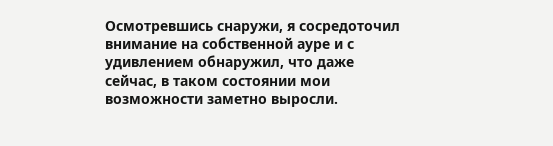Осмотревшись снаружи, я сосредоточил внимание на собственной ауре и с удивлением обнаружил, что даже сейчас, в таком состоянии мои возможности заметно выросли.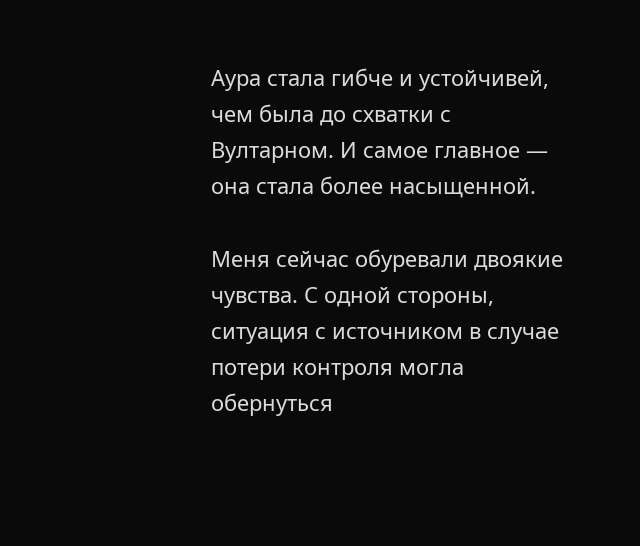Аура стала гибче и устойчивей, чем была до схватки с Вултарном. И самое главное — она стала более насыщенной.

Меня сейчас обуревали двоякие чувства. С одной стороны, ситуация с источником в случае потери контроля могла обернуться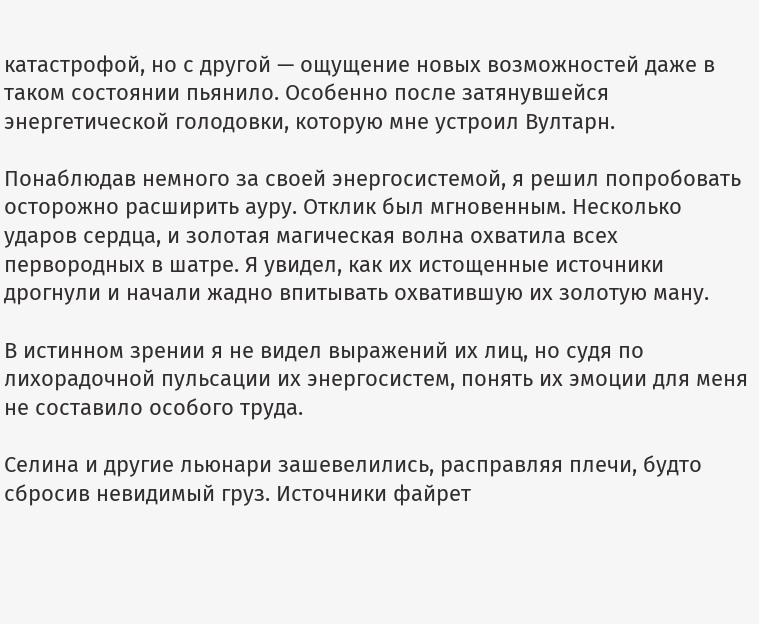катастрофой, но с другой — ощущение новых возможностей даже в таком состоянии пьянило. Особенно после затянувшейся энергетической голодовки, которую мне устроил Вултарн.

Понаблюдав немного за своей энергосистемой, я решил попробовать осторожно расширить ауру. Отклик был мгновенным. Несколько ударов сердца, и золотая магическая волна охватила всех первородных в шатре. Я увидел, как их истощенные источники дрогнули и начали жадно впитывать охватившую их золотую ману.

В истинном зрении я не видел выражений их лиц, но судя по лихорадочной пульсации их энергосистем, понять их эмоции для меня не составило особого труда.

Селина и другие льюнари зашевелились, расправляя плечи, будто сбросив невидимый груз. Источники файрет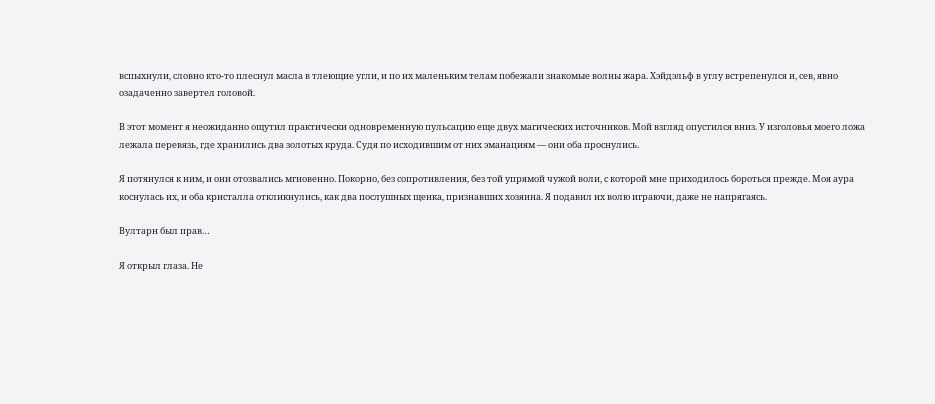вспыхнули, словно кто-то плеснул масла в тлеющие угли, и по их маленьким телам побежали знакомые волны жара. Хэйдэльф в углу встрепенулся и, сев, явно озадаченно завертел головой.

В этот момент я неожиданно ощутил практически одновременную пульсацию еще двух магических источников. Мой взгляд опустился вниз. У изголовья моего ложа лежала перевязь, где хранились два золотых круда. Судя по исходившим от них эманациям — они оба проснулись.

Я потянулся к ним, и они отозвались мгновенно. Покорно, без сопротивления, без той упрямой чужой воли, с которой мне приходилось бороться прежде. Моя аура коснулась их, и оба кристалла откликнулись, как два послушных щенка, признавших хозяина. Я подавил их волю играючи, даже не напрягаясь.

Вултарн был прав…

Я открыл глаза. Не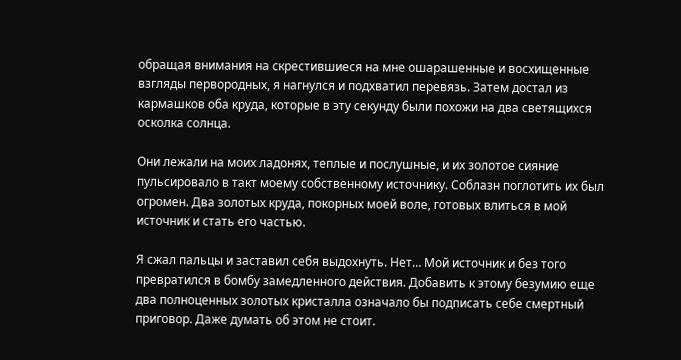обращая внимания на скрестившиеся на мне ошарашенные и восхищенные взгляды первородных, я нагнулся и подхватил перевязь. Затем достал из кармашков оба круда, которые в эту секунду были похожи на два светящихся осколка солнца.

Они лежали на моих ладонях, теплые и послушные, и их золотое сияние пульсировало в такт моему собственному источнику. Соблазн поглотить их был огромен. Два золотых круда, покорных моей воле, готовых влиться в мой источник и стать его частью.

Я сжал пальцы и заставил себя выдохнуть. Нет… Мой источник и без того превратился в бомбу замедленного действия. Добавить к этому безумию еще два полноценных золотых кристалла означало бы подписать себе смертный приговор. Даже думать об этом не стоит.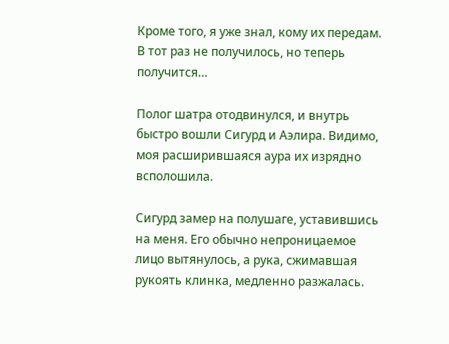Кроме того, я уже знал, кому их передам. В тот раз не получилось, но теперь получится…

Полог шатра отодвинулся, и внутрь быстро вошли Сигурд и Аэлира. Видимо, моя расширившаяся аура их изрядно всполошила.

Сигурд замер на полушаге, уставившись на меня. Его обычно непроницаемое лицо вытянулось, а рука, сжимавшая рукоять клинка, медленно разжалась.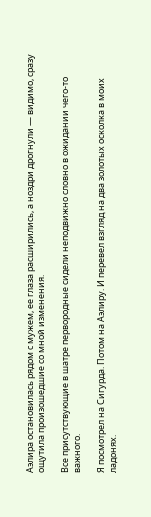Аэлира остановилась рядом с мужем, ее глаза расширились, а ноздри дрогнули — видимо, сразу ощутила произошедшие со мной изменения.

Все присутствующие в шатре первородные сидели неподвижно словно в ожидании чего-то важного.

Я посмотрел на Сигурда. Потом на Аэлиру. И перевел взгляд на два золотых осколка в моих ладонях.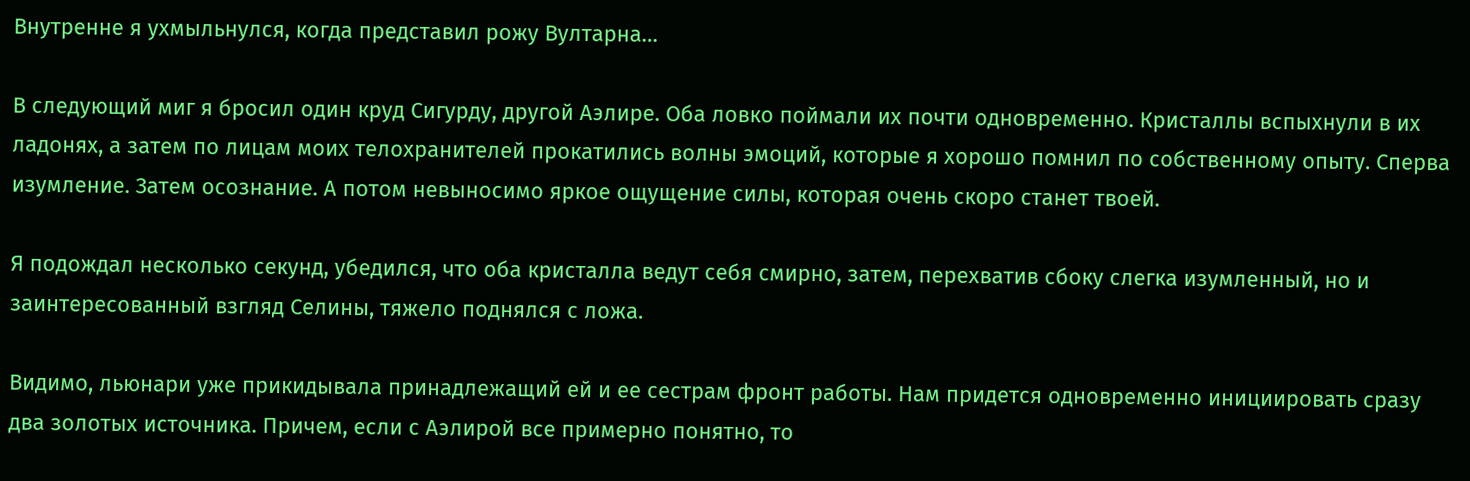Внутренне я ухмыльнулся, когда представил рожу Вултарна…

В следующий миг я бросил один круд Сигурду, другой Аэлире. Оба ловко поймали их почти одновременно. Кристаллы вспыхнули в их ладонях, а затем по лицам моих телохранителей прокатились волны эмоций, которые я хорошо помнил по собственному опыту. Сперва изумление. Затем осознание. А потом невыносимо яркое ощущение силы, которая очень скоро станет твоей.

Я подождал несколько секунд, убедился, что оба кристалла ведут себя смирно, затем, перехватив сбоку слегка изумленный, но и заинтересованный взгляд Селины, тяжело поднялся с ложа.

Видимо, льюнари уже прикидывала принадлежащий ей и ее сестрам фронт работы. Нам придется одновременно инициировать сразу два золотых источника. Причем, если с Аэлирой все примерно понятно, то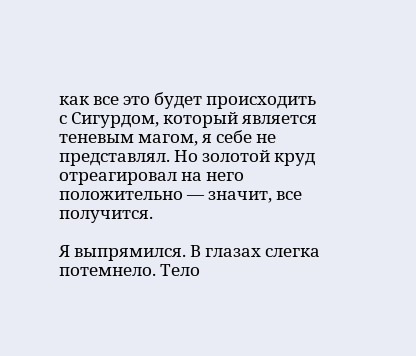как все это будет происходить с Сигурдом, который является теневым магом, я себе не представлял. Но золотой круд отреагировал на него положительно — значит, все получится.

Я выпрямился. В глазах слегка потемнело. Тело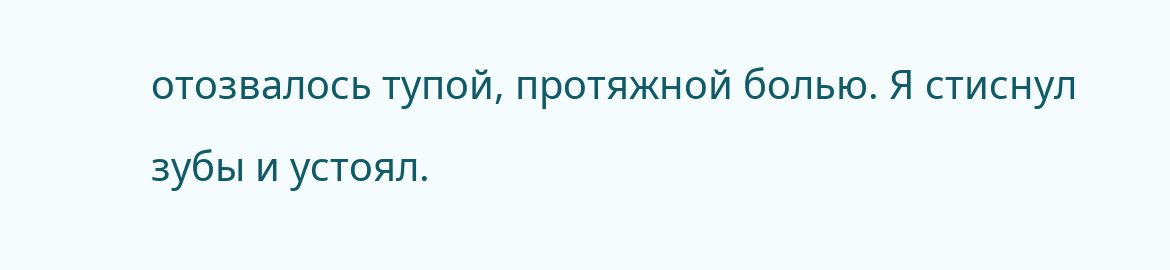отозвалось тупой, протяжной болью. Я стиснул зубы и устоял.